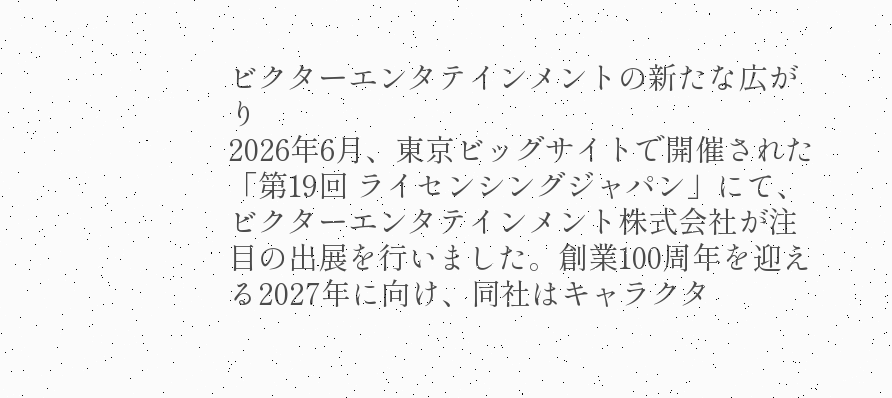ビクターエンタテインメントの新たな広がり
2026年6月、東京ビッグサイトで開催された「第19回 ライセンシングジャパン」にて、ビクターエンタテインメント株式会社が注目の出展を行いました。創業100周年を迎える2027年に向け、同社はキャラクタ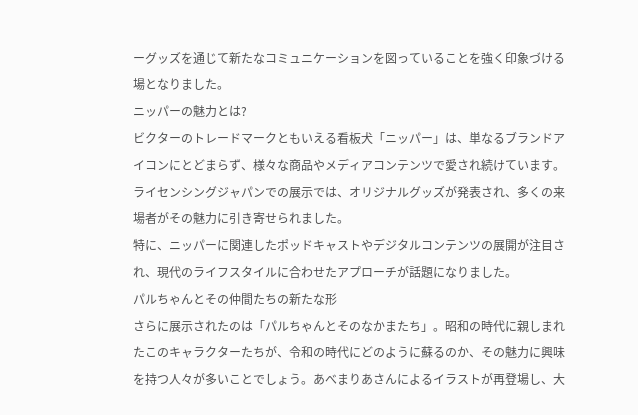ーグッズを通じて新たなコミュニケーションを図っていることを強く印象づける場となりました。
ニッパーの魅力とは?
ビクターのトレードマークともいえる看板犬「ニッパー」は、単なるブランドアイコンにとどまらず、様々な商品やメディアコンテンツで愛され続けています。ライセンシングジャパンでの展示では、オリジナルグッズが発表され、多くの来場者がその魅力に引き寄せられました。
特に、ニッパーに関連したポッドキャストやデジタルコンテンツの展開が注目され、現代のライフスタイルに合わせたアプローチが話題になりました。
パルちゃんとその仲間たちの新たな形
さらに展示されたのは「パルちゃんとそのなかまたち」。昭和の時代に親しまれたこのキャラクターたちが、令和の時代にどのように蘇るのか、その魅力に興味を持つ人々が多いことでしょう。あべまりあさんによるイラストが再登場し、大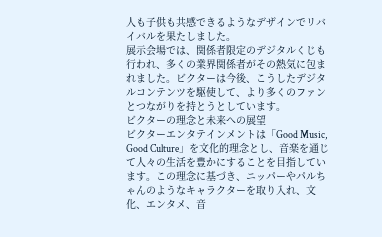人も子供も共感できるようなデザインでリバイバルを果たしました。
展示会場では、関係者限定のデジタルくじも行われ、多くの業界関係者がその熱気に包まれました。ビクターは今後、こうしたデジタルコンテンツを駆使して、より多くのファンとつながりを持とうとしています。
ビクターの理念と未来への展望
ビクターエンタテインメントは「Good Music, Good Culture」を文化的理念とし、音楽を通じて人々の生活を豊かにすることを目指しています。この理念に基づき、ニッパーやパルちゃんのようなキャラクターを取り入れ、文化、エンタメ、音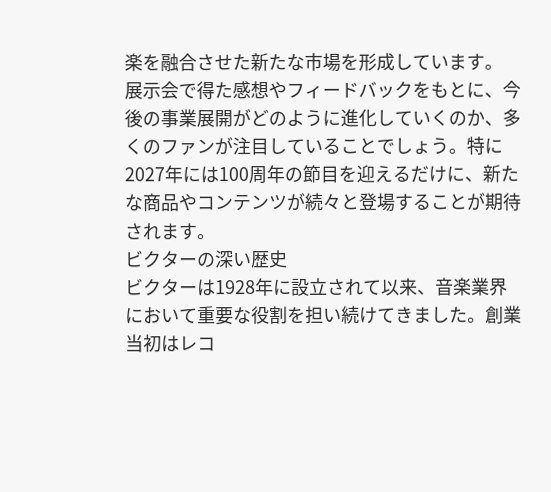楽を融合させた新たな市場を形成しています。
展示会で得た感想やフィードバックをもとに、今後の事業展開がどのように進化していくのか、多くのファンが注目していることでしょう。特に2027年には100周年の節目を迎えるだけに、新たな商品やコンテンツが続々と登場することが期待されます。
ビクターの深い歴史
ビクターは1928年に設立されて以来、音楽業界において重要な役割を担い続けてきました。創業当初はレコ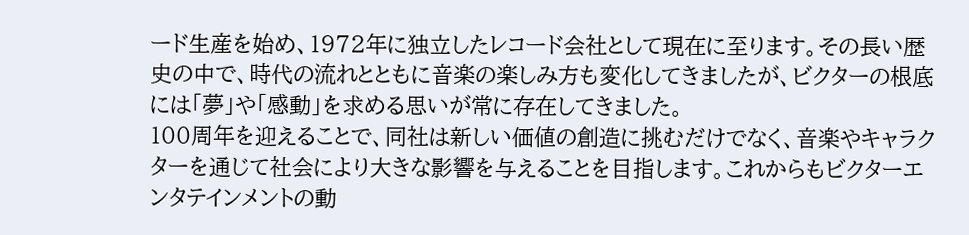ード生産を始め、1972年に独立したレコード会社として現在に至ります。その長い歴史の中で、時代の流れとともに音楽の楽しみ方も変化してきましたが、ビクターの根底には「夢」や「感動」を求める思いが常に存在してきました。
100周年を迎えることで、同社は新しい価値の創造に挑むだけでなく、音楽やキャラクターを通じて社会により大きな影響を与えることを目指します。これからもビクターエンタテインメントの動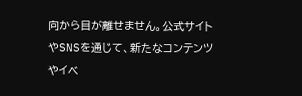向から目が離せません。公式サイトやSNSを通じて、新たなコンテンツやイベ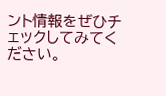ント情報をぜひチェックしてみてください。